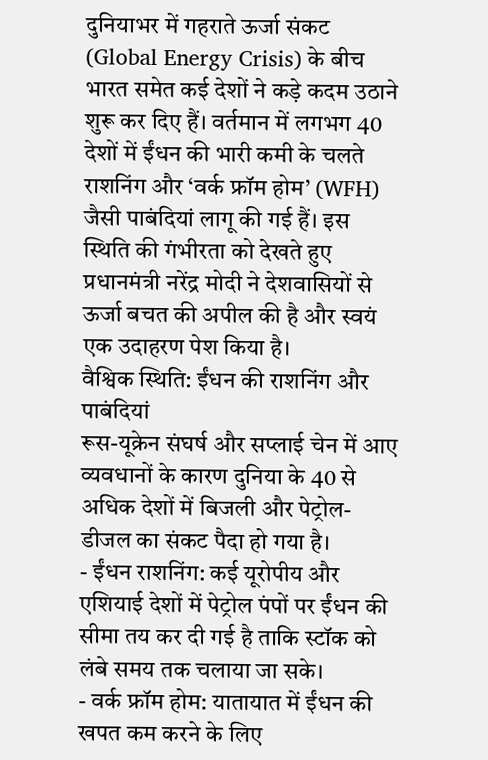दुनियाभर में गहराते ऊर्जा संकट (Global Energy Crisis) के बीच भारत समेत कई देशों ने कड़े कदम उठाने शुरू कर दिए हैं। वर्तमान में लगभग 40 देशों में ईंधन की भारी कमी के चलते राशनिंग और ‘वर्क फ्रॉम होम’ (WFH) जैसी पाबंदियां लागू की गई हैं। इस स्थिति की गंभीरता को देखते हुए प्रधानमंत्री नरेंद्र मोदी ने देशवासियों से ऊर्जा बचत की अपील की है और स्वयं एक उदाहरण पेश किया है।
वैश्विक स्थिति: ईंधन की राशनिंग और पाबंदियां
रूस-यूक्रेन संघर्ष और सप्लाई चेन में आए व्यवधानों के कारण दुनिया के 40 से अधिक देशों में बिजली और पेट्रोल-डीजल का संकट पैदा हो गया है।
- ईंधन राशनिंग: कई यूरोपीय और एशियाई देशों में पेट्रोल पंपों पर ईंधन की सीमा तय कर दी गई है ताकि स्टॉक को लंबे समय तक चलाया जा सके।
- वर्क फ्रॉम होम: यातायात में ईंधन की खपत कम करने के लिए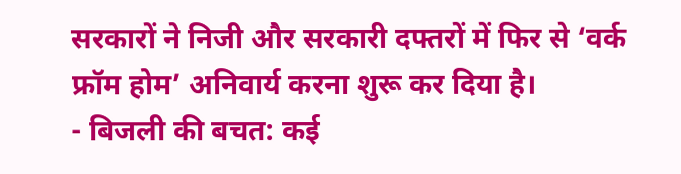सरकारों ने निजी और सरकारी दफ्तरों में फिर से ‘वर्क फ्रॉम होम’ अनिवार्य करना शुरू कर दिया है।
- बिजली की बचत: कई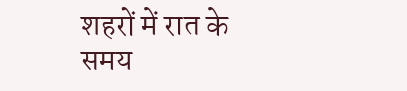शहरों में रात के समय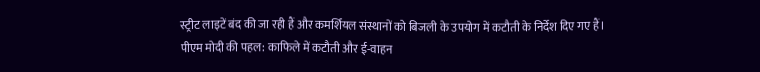स्ट्रीट लाइटें बंद की जा रही हैं और कमर्शियल संस्थानों को बिजली के उपयोग में कटौती के निर्देश दिए गए हैं।
पीएम मोदी की पहल: काफिले में कटौती और ई-वाहन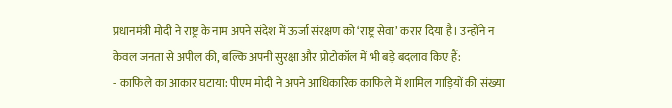प्रधानमंत्री मोदी ने राष्ट्र के नाम अपने संदेश में ऊर्जा संरक्षण को ‘राष्ट्र सेवा’ करार दिया है। उन्होंने न केवल जनता से अपील की, बल्कि अपनी सुरक्षा और प्रोटोकॉल में भी बड़े बदलाव किए हैं:
- काफिले का आकार घटाया: पीएम मोदी ने अपने आधिकारिक काफिले में शामिल गाड़ियों की संख्या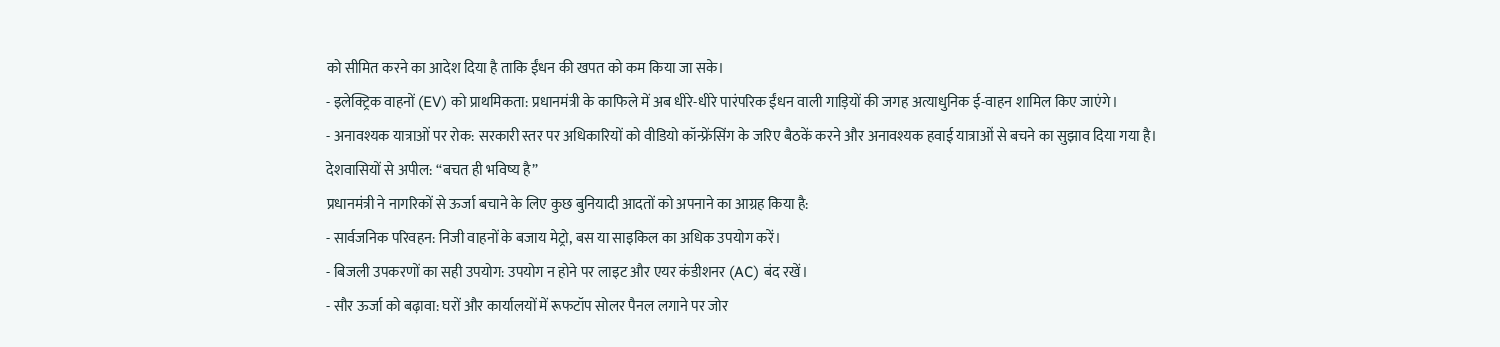को सीमित करने का आदेश दिया है ताकि ईंधन की खपत को कम किया जा सके।
- इलेक्ट्रिक वाहनों (EV) को प्राथमिकता: प्रधानमंत्री के काफिले में अब धीरे-धीरे पारंपरिक ईंधन वाली गाड़ियों की जगह अत्याधुनिक ई-वाहन शामिल किए जाएंगे।
- अनावश्यक यात्राओं पर रोक: सरकारी स्तर पर अधिकारियों को वीडियो कॉन्फ्रेंसिंग के जरिए बैठकें करने और अनावश्यक हवाई यात्राओं से बचने का सुझाव दिया गया है।
देशवासियों से अपील: “बचत ही भविष्य है”
प्रधानमंत्री ने नागरिकों से ऊर्जा बचाने के लिए कुछ बुनियादी आदतों को अपनाने का आग्रह किया है:
- सार्वजनिक परिवहन: निजी वाहनों के बजाय मेट्रो, बस या साइकिल का अधिक उपयोग करें।
- बिजली उपकरणों का सही उपयोग: उपयोग न होने पर लाइट और एयर कंडीशनर (AC) बंद रखें।
- सौर ऊर्जा को बढ़ावा: घरों और कार्यालयों में रूफटॉप सोलर पैनल लगाने पर जोर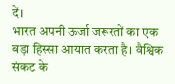दें।
भारत अपनी ऊर्जा जरूरतों का एक बड़ा हिस्सा आयात करता है। वैश्विक संकट के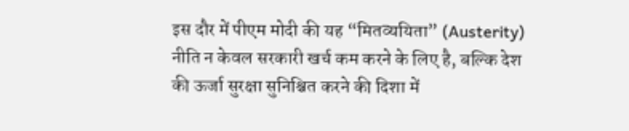इस दौर में पीएम मोदी की यह “मितव्ययिता” (Austerity) नीति न केवल सरकारी खर्च कम करने के लिए है, बल्कि देश की ऊर्जा सुरक्षा सुनिश्चित करने की दिशा में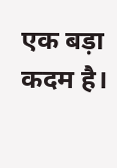एक बड़ा कदम है।